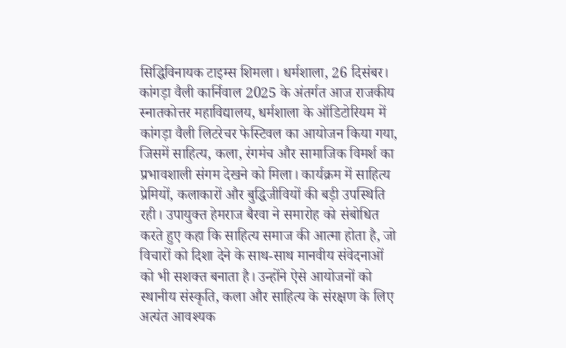सिद्धिविनायक टाइम्स शिमला। धर्मशाला, 26 दिसंबर। कांगड़ा वैली कार्निवाल 2025 के अंतर्गत आज राजकीय स्नातकोत्तर महाविद्यालय, धर्मशाला के ऑडिटोरियम में कांगड़ा वैली लिटरेचर फेस्टिवल का आयोजन किया गया, जिसमें साहित्य, कला, रंगमंच और सामाजिक विमर्श का प्रभावशाली संगम देखने को मिला। कार्यक्रम में साहित्य प्रेमियों, कलाकारों और बुद्धिजीवियों की बड़ी उपस्थिति रही। उपायुक्त हेमराज बैरवा ने समारोह को संबोधित करते हुए कहा कि साहित्य समाज की आत्मा होता है, जो विचारों को दिशा देने के साथ-साथ मानवीय संवेदनाओं को भी सशक्त बनाता है। उन्होंने ऐसे आयोजनों को स्थानीय संस्कृति, कला और साहित्य के संरक्षण के लिए अत्यंत आवश्यक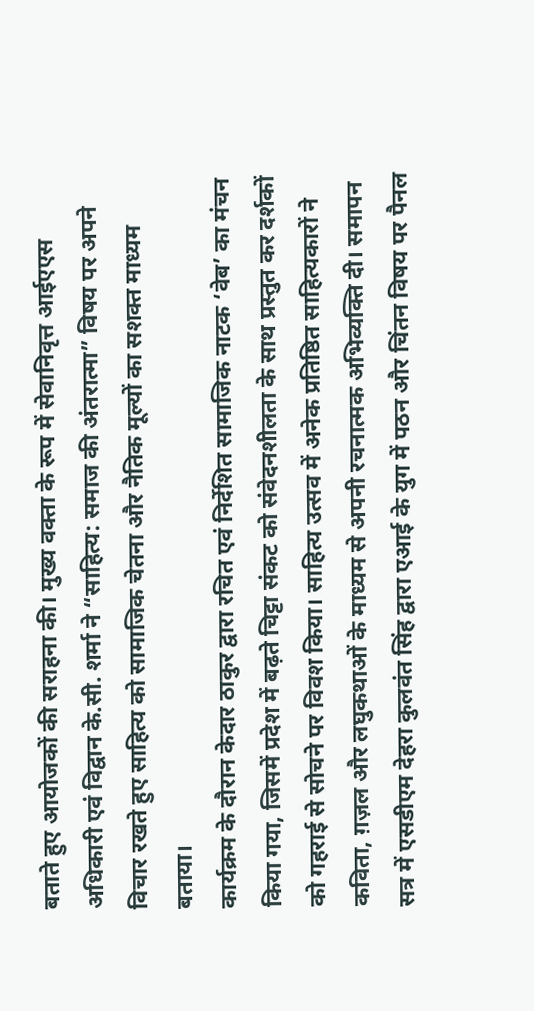बताते हुए आयोजकों की सराहना की। मुख्य वक्ता के रूप में सेवानिवृत्त आईएएस अधिकारी एवं विद्वान के.सी. शर्मा ने “साहित्य: समाज की अंतरात्मा” विषय पर अपने विचार रखते हुए साहित्य को सामाजिक चेतना और नैतिक मूल्यों का सशक्त माध्यम बताया।
कार्यक्रम के दौरान केदार ठाकुर द्वारा रचित एवं निर्देशित सामाजिक नाटक ‘वेब’ का मंचन किया गया, जिसमें प्रदेश में बढ़ते चिट्टा संकट को संवेदनशीलता के साथ प्रस्तुत कर दर्शकों को गहराई से सोचने पर विवश किया। साहित्य उत्सव में अनेक प्रतिष्ठित साहित्यकारों ने कविता, ग़ज़ल और लघुकथाओं के माध्यम से अपनी रचनात्मक अभिव्यक्ति दी। समापन सत्र में एसडीएम देहरा कुलवंत सिंह द्वारा एआई के युग में पठन और चिंतन विषय पर पैनल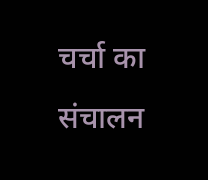चर्चा का संचालन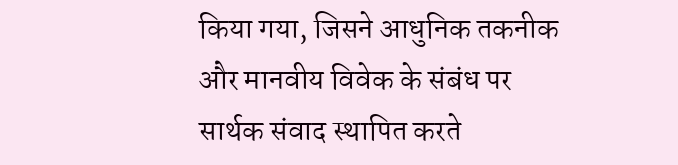किया गया, जिसने आधुनिक तकनीक और मानवीय विवेक के संबंध पर सार्थक संवाद स्थापित करते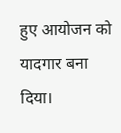हुए आयोजन को यादगार बना दिया।